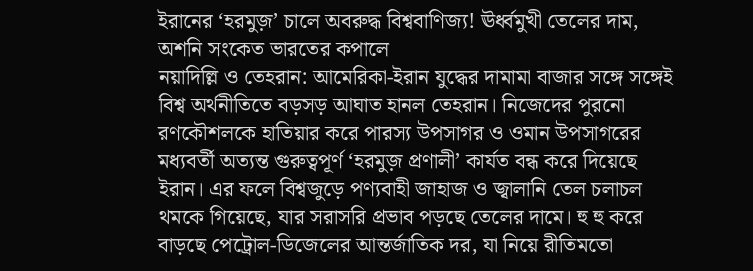ইরানের ‘হরমুজ়’ চালে অবরুদ্ধ বিশ্ববাণিজ্য! ঊর্ধ্বমুখী তেলের দাম, অশনি সংকেত ভারতের কপালে
নয়াদিল্লি ও তেহরান: আমেরিকা-ইরান যুদ্ধের দামামা বাজার সঙ্গে সঙ্গেই বিশ্ব অর্থনীতিতে বড়সড় আঘাত হানল তেহরান। নিজেদের পুরনো রণকৌশলকে হাতিয়ার করে পারস্য উপসাগর ও ওমান উপসাগরের মধ্যবর্তী অত্যন্ত গুরুত্বপূর্ণ ‘হরমুজ় প্রণালী’ কার্যত বন্ধ করে দিয়েছে ইরান। এর ফলে বিশ্বজুড়ে পণ্যবাহী জাহাজ ও জ্বালানি তেল চলাচল থমকে গিয়েছে, যার সরাসরি প্রভাব পড়ছে তেলের দামে। হু হু করে বাড়ছে পেট্রোল-ডিজেলের আন্তর্জাতিক দর, যা নিয়ে রীতিমতো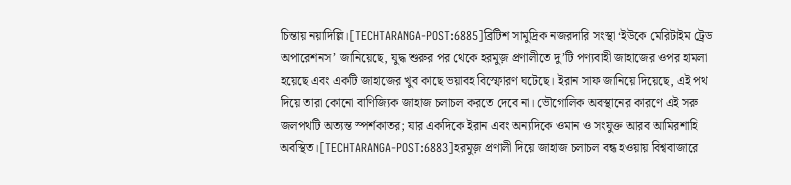চিন্তায় নয়াদিল্লি।[TECHTARANGA-POST:6885]ব্রিটিশ সামুদ্রিক নজরদারি সংস্থা ‘ইউকে মেরিটাইম ট্রেড অপারেশনস’ জানিয়েছে, যুদ্ধ শুরুর পর থেকে হরমুজ় প্রণালীতে দু’টি পণ্যবাহী জাহাজের ওপর হামলা হয়েছে এবং একটি জাহাজের খুব কাছে ভয়াবহ বিস্ফোরণ ঘটেছে। ইরান সাফ জানিয়ে দিয়েছে, এই পথ দিয়ে তারা কোনো বাণিজ্যিক জাহাজ চলাচল করতে দেবে না। ভৌগোলিক অবস্থানের কারণে এই সরু জলপথটি অত্যন্ত স্পর্শকাতর; যার একদিকে ইরান এবং অন্যদিকে ওমান ও সংযুক্ত আরব আমিরশাহি অবস্থিত।[TECHTARANGA-POST:6883]হরমুজ় প্রণালী দিয়ে জাহাজ চলাচল বন্ধ হওয়ায় বিশ্ববাজারে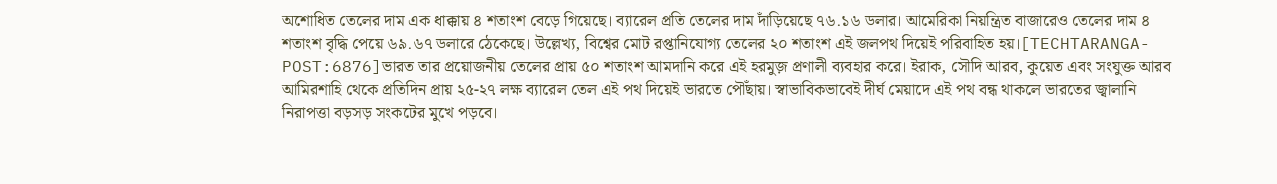অশোধিত তেলের দাম এক ধাক্কায় ৪ শতাংশ বেড়ে গিয়েছে। ব্যারেল প্রতি তেলের দাম দাঁড়িয়েছে ৭৬.১৬ ডলার। আমেরিকা নিয়ন্ত্রিত বাজারেও তেলের দাম ৪ শতাংশ বৃদ্ধি পেয়ে ৬৯.৬৭ ডলারে ঠেকেছে। উল্লেখ্য, বিশ্বের মোট রপ্তানিযোগ্য তেলের ২০ শতাংশ এই জলপথ দিয়েই পরিবাহিত হয়।[TECHTARANGA-POST:6876]ভারত তার প্রয়োজনীয় তেলের প্রায় ৫০ শতাংশ আমদানি করে এই হরমুজ় প্রণালী ব্যবহার করে। ইরাক, সৌদি আরব, কুয়েত এবং সংযুক্ত আরব আমিরশাহি থেকে প্রতিদিন প্রায় ২৫-২৭ লক্ষ ব্যারেল তেল এই পথ দিয়েই ভারতে পৌঁছায়। স্বাভাবিকভাবেই দীর্ঘ মেয়াদে এই পথ বন্ধ থাকলে ভারতের জ্বালানি নিরাপত্তা বড়সড় সংকটের মুখে পড়বে।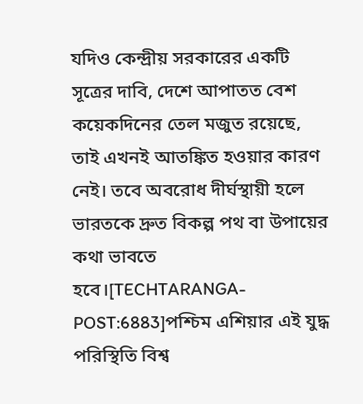যদিও কেন্দ্রীয় সরকারের একটি সূত্রের দাবি, দেশে আপাতত বেশ কয়েকদিনের তেল মজুত রয়েছে, তাই এখনই আতঙ্কিত হওয়ার কারণ নেই। তবে অবরোধ দীর্ঘস্থায়ী হলে ভারতকে দ্রুত বিকল্প পথ বা উপায়ের কথা ভাবতে হবে।[TECHTARANGA-POST:6883]পশ্চিম এশিয়ার এই যুদ্ধ পরিস্থিতি বিশ্ব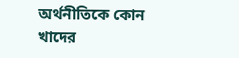অর্থনীতিকে কোন খাদের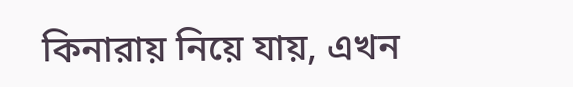কিনারায় নিয়ে যায়, এখন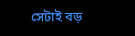সেটাই বড়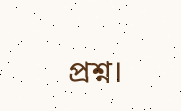প্রশ্ন।